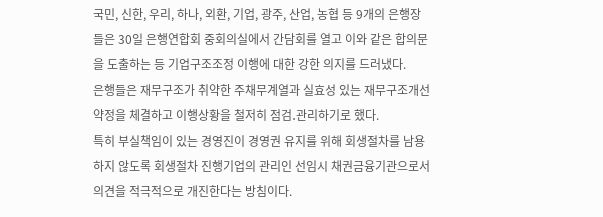국민, 신한, 우리, 하나, 외환, 기업, 광주, 산업, 농협 등 9개의 은행장들은 30일 은행연합회 중회의실에서 간담회를 열고 이와 같은 합의문을 도출하는 등 기업구조조정 이행에 대한 강한 의지를 드러냈다.
은행들은 재무구조가 취약한 주채무계열과 실효성 있는 재무구조개선 약정을 체결하고 이행상황을 철저히 점검․관리하기로 했다.
특히 부실책임이 있는 경영진이 경영권 유지를 위해 회생절차를 남용하지 않도록 회생절차 진행기업의 관리인 선임시 채권금융기관으로서 의견을 적극적으로 개진한다는 방침이다.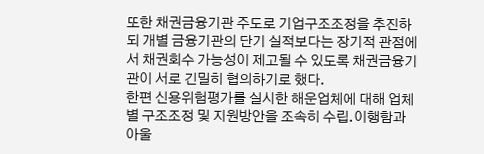또한 채권금융기관 주도로 기업구조조정을 추진하되 개별 금융기관의 단기 실적보다는 장기적 관점에서 채권회수 가능성이 제고될 수 있도록 채권금융기관이 서로 긴밀히 협의하기로 했다.
한편 신용위험평가를 실시한 해운업체에 대해 업체별 구조조정 및 지원방안을 조속히 수립․이행함과 아울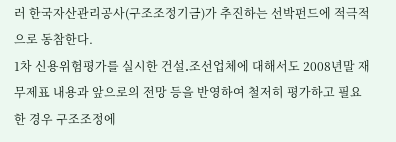러 한국자산관리공사(구조조정기금)가 추진하는 선박펀드에 적극적으로 동참한다.
1차 신용위험평가를 실시한 건설․조선업체에 대해서도 2008년말 재무제표 내용과 앞으로의 전망 등을 반영하여 철저히 평가하고 필요한 경우 구조조정에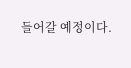들어갈 예정이다.